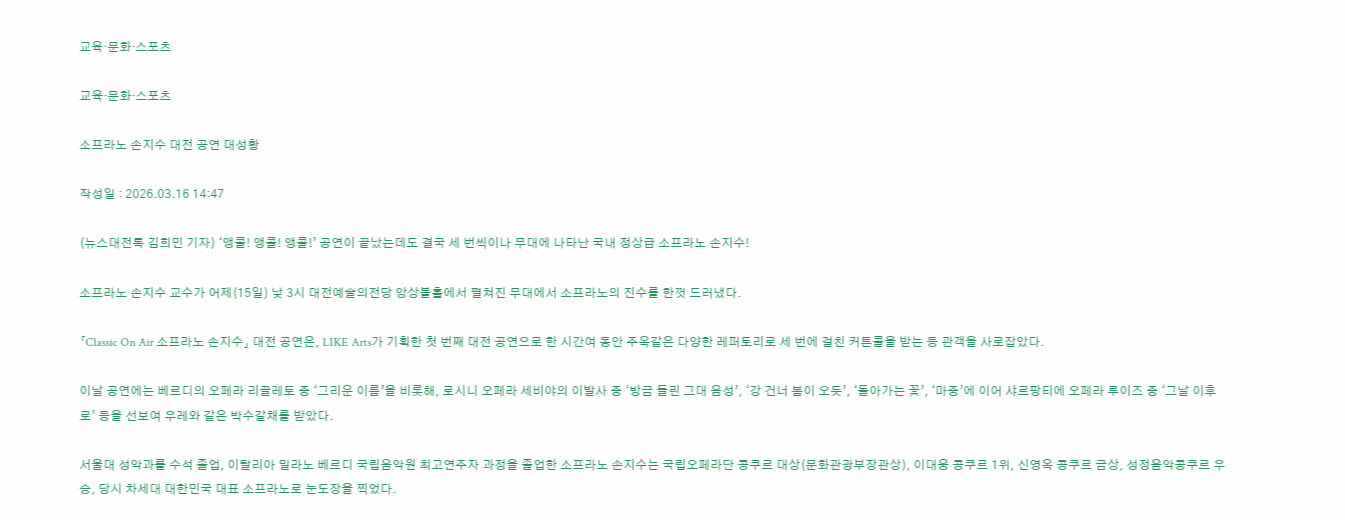교육·문화·스포츠

교육·문화·스포츠

소프라노 손지수 대전 공연 대성황

작성일 : 2026.03.16 14:47

(뉴스대전톡 김희민 기자) ‘앵콜! 앵콜! 앵콜!’ 공연이 끝났는데도 결국 세 번씩이나 무대에 나타난 국내 정상급 소프라노 손지수!

소프라노 손지수 교수가 어제(15일) 낮 3시 대전예술의전당 앙상블홀에서 펼쳐진 무대에서 소프라노의 진수를 한껏 드러냈다.

「Classic On Air 소프라노 손지수」 대전 공연은, LIKE Arts가 기획한 첫 번째 대전 공연으로 한 시간여 동안 주옥같은 다양한 레퍼토리로 세 번에 걸친 커튼콜을 받는 등 관객을 사로잡았다.

이날 공연에는 베르디의 오페라 리골레토 중 ‘그리운 이름’을 비롯해, 로시니 오페라 세비야의 이발사 중 ‘방금 들린 그대 음성’, ‘강 건너 봄이 오듯’, ‘돌아가는 꽃’, ‘마중’에 이어 샤르팡티에 오페라 루이즈 중 ‘그날 이후로’ 등을 선보여 우레와 같은 박수갈채를 받았다.

서울대 성악과를 수석 졸업, 이탈리아 밀라노 베르디 국립음악원 최고연주자 과정을 졸업한 소프라노 손지수는 국립오페라단 콩쿠르 대상(문화관광부장관상), 이대웅 콩쿠르 1위, 신영옥 콩쿠르 금상, 성정음악콩쿠르 우승, 당시 차세대 대한민국 대표 소프라노로 눈도장을 찍었다.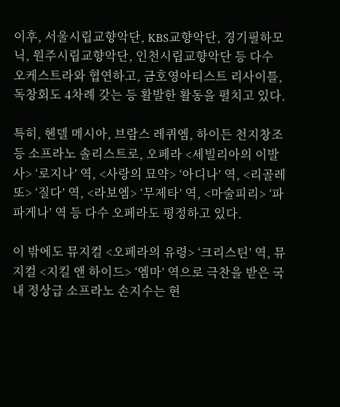이후, 서울시립교향악단, KBS교향악단, 경기필하모닉, 원주시립교향악단, 인천시립교향악단 등 다수 오케스트라와 협연하고, 금호영아티스트 리사이틀, 독창회도 4차례 갖는 등 활발한 활동을 펼치고 있다.

특히, 헨델 메시아, 브람스 레퀴엠, 하이든 천지창조 등 소프라노 솔리스트로, 오페라 <세빌리아의 이발사> ‘로지나’ 역, <사랑의 묘약> ‘아디나’ 역, <리골레또> ‘질다’ 역, <라보엠> ‘무제타’ 역, <마술피리> ‘파파게나’ 역 등 다수 오페라도 평정하고 있다.

이 밖에도 뮤지컬 <오페라의 유령> ‘크리스틴’ 역, 뮤지컬 <지킬 앤 하이드> ‘엠마’ 역으로 극찬을 받은 국내 정상급 소프라노 손지수는 현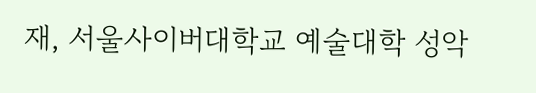재, 서울사이버대학교 예술대학 성악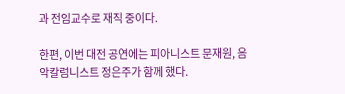과 전임교수로 재직 중이다.

한편, 이번 대전 공연에는 피아니스트 문재원, 음악칼럼니스트 정은주가 함께 했다.